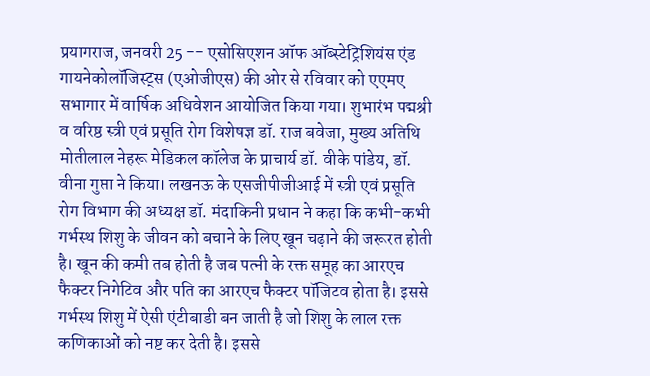प्रयागराज, जनवरी 25 -- एसोसिएशन ऑफ ऑब्स्टेट्रिशियंस एंड गायनेकोलॉजिस्ट्स (एओजीएस) की ओर से रविवार को एएमए सभागार में वार्षिक अधिवेशन आयोजित किया गया। शुभारंभ पद्मश्री व वरिष्ठ स्त्री एवं प्रसूति रोग विशेषज्ञ डॉ. राज बवेजा, मुख्य अतिथि मोतीलाल नेहरू मेडिकल कॉलेज के प्राचार्य डॉ. वीके पांडेय, डॉ. वीना गुप्ता ने किया। लखनऊ के एसजीपीजीआई में स्त्री एवं प्रसूति रोग विभाग की अध्यक्ष डॉ. मंदाकिनी प्रधान ने कहा कि कभी-कभी गर्भस्थ शिशु के जीवन को बचाने के लिए खून चढ़ाने की जरूरत होती है। खून की कमी तब होती है जब पत्नी के रक्त समूह का आरएच फैक्टर निगेटिव और पति का आरएच फैक्टर पॉजिटव होता है। इससे गर्भस्थ शिशु में ऐसी एंटीबाडी बन जाती है जो शिशु के लाल रक्त कणिकाओं को नष्ट कर देती है। इससे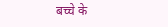बच्चे के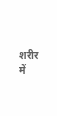शरीर में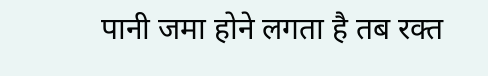पानी जमा होने लगता है तब रक्त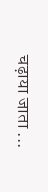चढ़ाया जाता ...